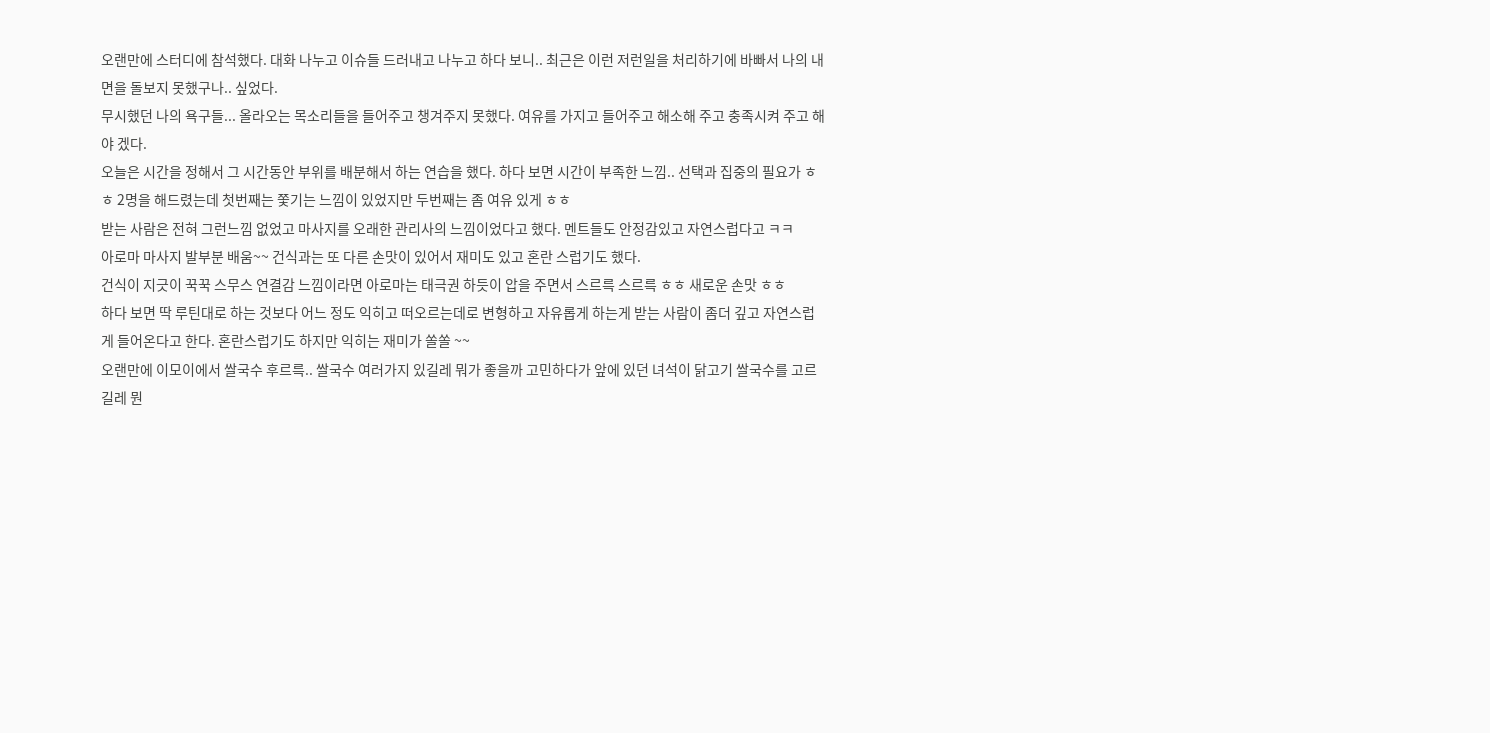오랜만에 스터디에 참석했다. 대화 나누고 이슈들 드러내고 나누고 하다 보니.. 최근은 이런 저런일을 처리하기에 바빠서 나의 내면을 돌보지 못했구나.. 싶었다.
무시했던 나의 욕구들... 올라오는 목소리들을 들어주고 챙겨주지 못했다. 여유를 가지고 들어주고 해소해 주고 충족시켜 주고 해야 겠다.
오늘은 시간을 정해서 그 시간동안 부위를 배분해서 하는 연습을 했다. 하다 보면 시간이 부족한 느낌.. 선택과 집중의 필요가 ㅎㅎ 2명을 해드렸는데 첫번째는 쫓기는 느낌이 있었지만 두번째는 좀 여유 있게 ㅎㅎ
받는 사람은 전혀 그런느낌 없었고 마사지를 오래한 관리사의 느낌이었다고 했다. 멘트들도 안정감있고 자연스럽다고 ㅋㅋ
아로마 마사지 발부분 배움~~ 건식과는 또 다른 손맛이 있어서 재미도 있고 혼란 스럽기도 했다.
건식이 지긋이 꾹꾹 스무스 연결감 느낌이라면 아로마는 태극권 하듯이 압을 주면서 스르륵 스르륵 ㅎㅎ 새로운 손맛 ㅎㅎ
하다 보면 딱 루틴대로 하는 것보다 어느 정도 익히고 떠오르는데로 변형하고 자유롭게 하는게 받는 사람이 좀더 깊고 자연스럽게 들어온다고 한다. 혼란스럽기도 하지만 익히는 재미가 쏠쏠 ~~
오랜만에 이모이에서 쌀국수 후르륵.. 쌀국수 여러가지 있길레 뭐가 좋을까 고민하다가 앞에 있던 녀석이 닭고기 쌀국수를 고르길레 뭔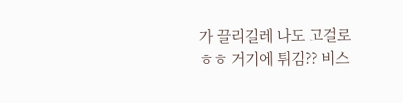가 끌리길레 나도 고걸로 ㅎㅎ 거기에 튀김?? 비스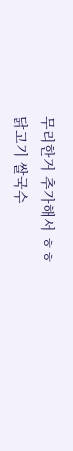무리한거 추가해서 ㅎㅎ
닭고기 쌀국수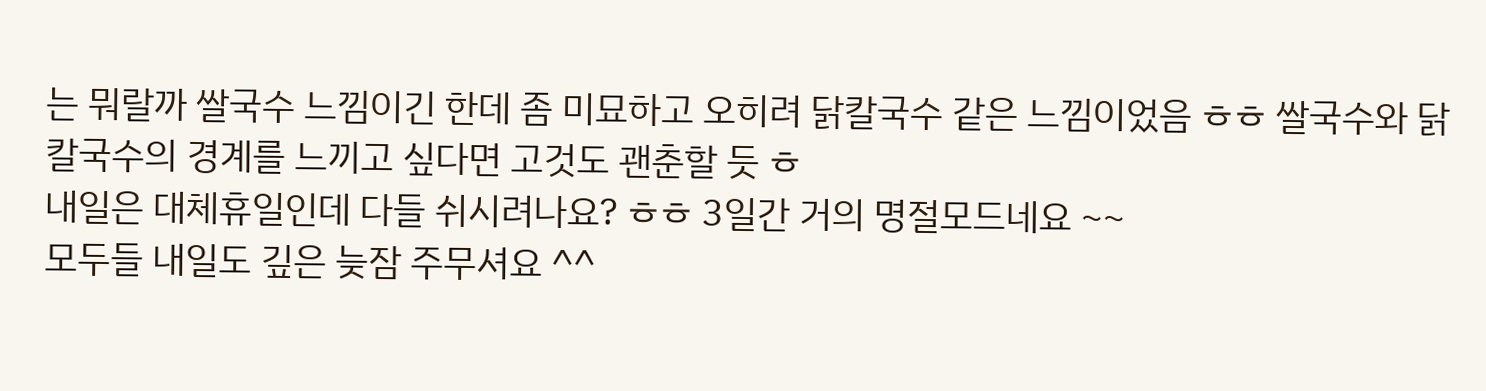는 뭐랄까 쌀국수 느낌이긴 한데 좀 미묘하고 오히려 닭칼국수 같은 느낌이었음 ㅎㅎ 쌀국수와 닭칼국수의 경계를 느끼고 싶다면 고것도 괜춘할 듯 ㅎ
내일은 대체휴일인데 다들 쉬시려나요? ㅎㅎ 3일간 거의 명절모드네요 ~~
모두들 내일도 깊은 늦잠 주무셔요 ^^